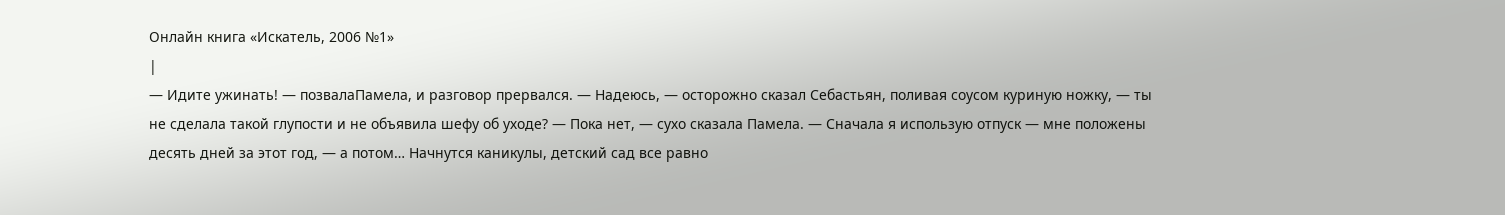Онлайн книга «Искатель, 2006 №1»
|
— Идите ужинать! — позвалаПамела, и разговор прервался. — Надеюсь, — осторожно сказал Себастьян, поливая соусом куриную ножку, — ты не сделала такой глупости и не объявила шефу об уходе? — Пока нет, — сухо сказала Памела. — Сначала я использую отпуск — мне положены десять дней за этот год, — а потом… Начнутся каникулы, детский сад все равно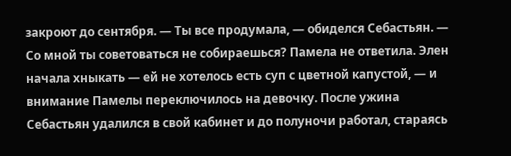закроют до сентября. — Ты все продумала, — обиделся Себастьян. — Со мной ты советоваться не собираешься? Памела не ответила. Элен начала хныкать — ей не хотелось есть суп с цветной капустой, — и внимание Памелы переключилось на девочку. После ужина Себастьян удалился в свой кабинет и до полуночи работал, стараясь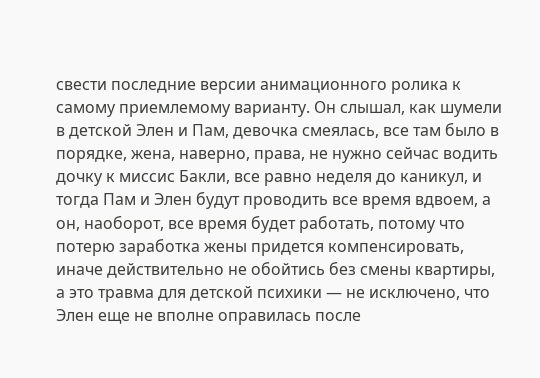свести последние версии анимационного ролика к самому приемлемому варианту. Он слышал, как шумели в детской Элен и Пам, девочка смеялась, все там было в порядке, жена, наверно, права, не нужно сейчас водить дочку к миссис Бакли, все равно неделя до каникул, и тогда Пам и Элен будут проводить все время вдвоем, а он, наоборот, все время будет работать, потому что потерю заработка жены придется компенсировать, иначе действительно не обойтись без смены квартиры, а это травма для детской психики — не исключено, что Элен еще не вполне оправилась после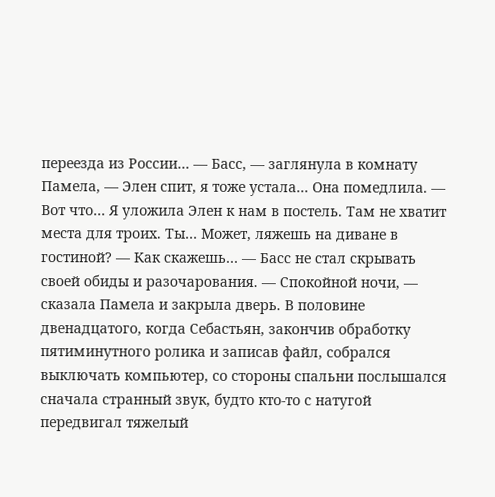переезда из России… — Басс, — заглянула в комнату Памела, — Элен спит, я тоже устала… Она помедлила. — Вот что… Я уложила Элен к нам в постель. Там не хватит места для троих. Ты… Может, ляжешь на диване в гостиной? — Как скажешь… — Басс не стал скрывать своей обиды и разочарования. — Спокойной ночи, — сказала Памела и закрыла дверь. В половине двенадцатого, когда Себастьян, закончив обработку пятиминутного ролика и записав файл, собрался выключать компьютер, со стороны спальни послышался сначала странный звук, будто кто-то с натугой передвигал тяжелый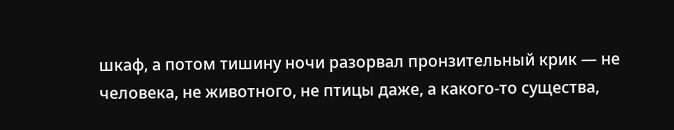шкаф, а потом тишину ночи разорвал пронзительный крик — не человека, не животного, не птицы даже, а какого-то существа,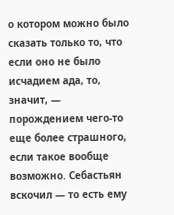о котором можно было сказать только то, что если оно не было исчадием ада, то, значит, — порождением чего-то еще более страшного, если такое вообще возможно. Себастьян вскочил — то есть ему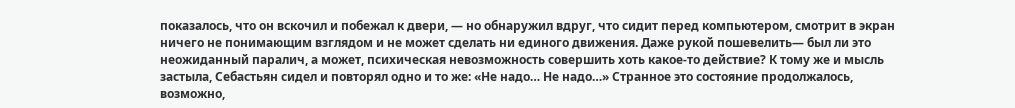показалось, что он вскочил и побежал к двери, — но обнаружил вдруг, что сидит перед компьютером, смотрит в экран ничего не понимающим взглядом и не может сделать ни единого движения. Даже рукой пошевелить— был ли это неожиданный паралич, а может, психическая невозможность совершить хоть какое-то действие? К тому же и мысль застыла, Себастьян сидел и повторял одно и то же: «Не надо… Не надо…» Странное это состояние продолжалось, возможно,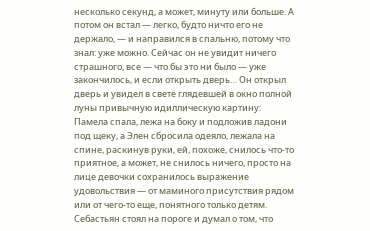несколько секунд, а может, минуту или больше. А потом он встал — легко, будто ничто его не держало, — и направился в спальню, потому что знал: уже можно. Сейчас он не увидит ничего страшного, все — что бы это ни было — уже закончилось, и если открыть дверь… Он открыл дверь и увидел в свете глядевшей в окно полной луны привычную идиллическую картину: Памела спала, лежа на боку и подложив ладони под щеку, а Элен сбросила одеяло, лежала на спине, раскинув руки, ей, похоже, снилось что-то приятное, а может, не снилось ничего, просто на лице девочки сохранилось выражение удовольствия — от маминого присутствия рядом или от чего-то еще, понятного только детям. Себастьян стоял на пороге и думал о том, что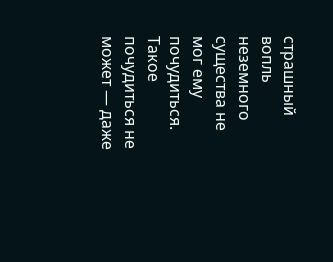страшный вопль неземного существа не мог ему почудиться. Такое почудиться не может — даже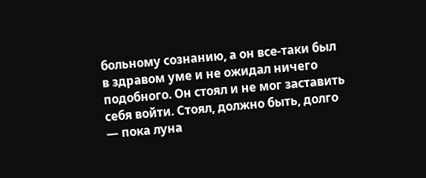больному сознанию, а он все-таки был в здравом уме и не ожидал ничего подобного. Он стоял и не мог заставить себя войти. Стоял, должно быть, долго — пока луна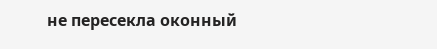не пересекла оконный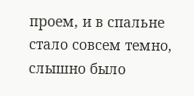проем, и в спальне стало совсем темно, слышно было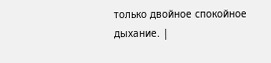только двойное спокойное дыхание. |